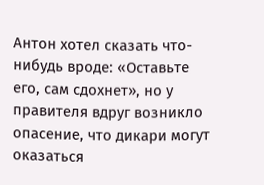Антон хотел сказать что-нибудь вроде: «Оставьте его, сам сдохнет», но у правителя вдруг возникло опасение, что дикари могут оказаться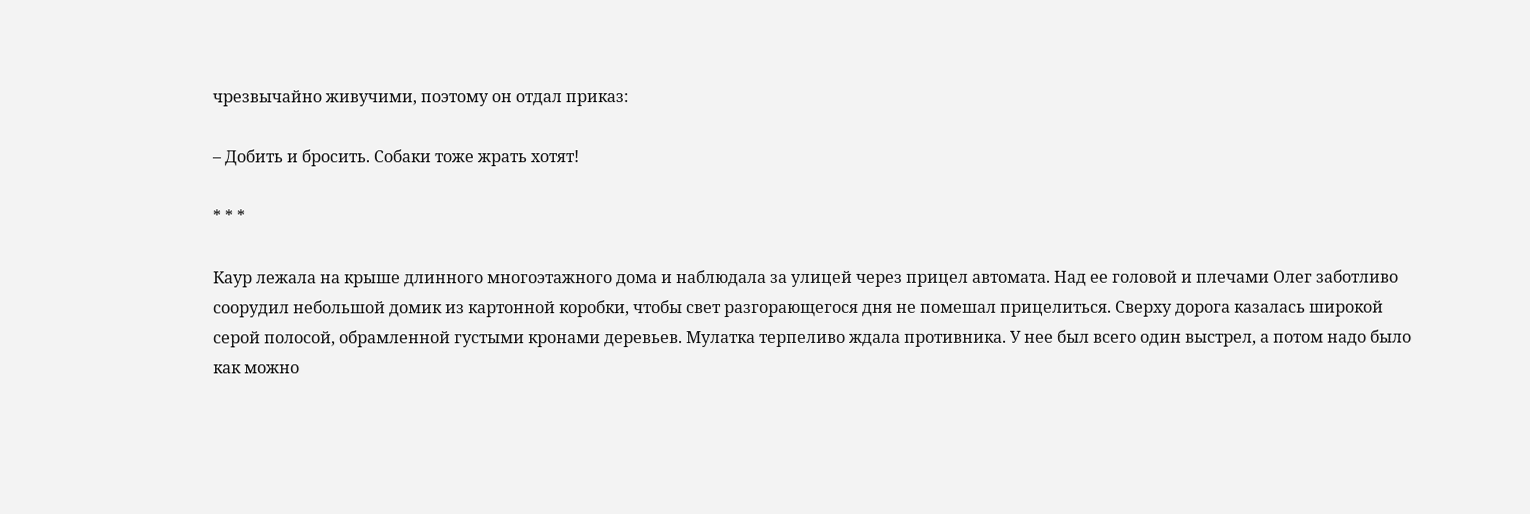чрезвычайно живучими, поэтому он отдал приказ:

– Добить и бросить. Собаки тоже жрать хотят!

* * *

Каур лежала на крыше длинного многоэтажного дома и наблюдала за улицей через прицел автомата. Над ее головой и плечами Олег заботливо соорудил небольшой домик из картонной коробки, чтобы свет разгорающегося дня не помешал прицелиться. Сверху дорога казалась широкой серой полосой, обрамленной густыми кронами деревьев. Мулатка терпеливо ждала противника. У нее был всего один выстрел, а потом надо было как можно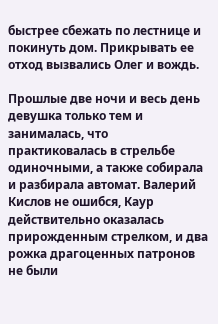быстрее сбежать по лестнице и покинуть дом. Прикрывать ее отход вызвались Олег и вождь.

Прошлые две ночи и весь день девушка только тем и занималась, что практиковалась в стрельбе одиночными, а также собирала и разбирала автомат. Валерий Кислов не ошибся, Каур действительно оказалась прирожденным стрелком, и два рожка драгоценных патронов не были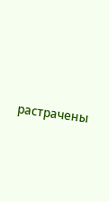растрачены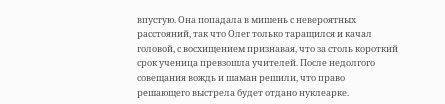впустую. Она попадала в мишень с невероятных расстояний, так что Олег только таращился и качал головой, с восхищением признавая, что за столь короткий срок ученица превзошла учителей. После недолгого совещания вождь и шаман решили, что право решающего выстрела будет отдано нуклеарке.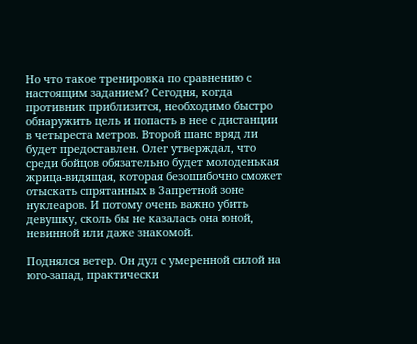Но что такое тренировка по сравнению с настоящим заданием? Сегодня, когда противник приблизится, необходимо быстро обнаружить цель и попасть в нее с дистанции в четыреста метров. Второй шанс вряд ли будет предоставлен. Олег утверждал, что среди бойцов обязательно будет молоденькая жрица-видящая, которая безошибочно сможет отыскать спрятанных в Запретной зоне нуклеаров. И потому очень важно убить девушку, сколь бы не казалась она юной, невинной или даже знакомой.

Поднялся ветер. Он дул с умеренной силой на юго-запад, практически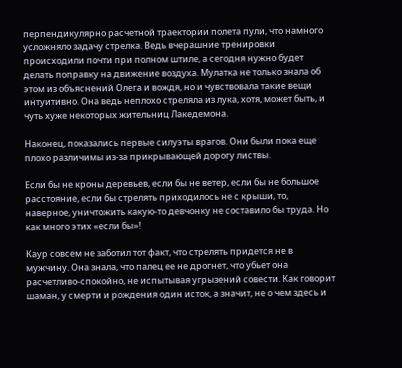перпендикулярно расчетной траектории полета пули, что намного усложняло задачу стрелка. Ведь вчерашние тренировки происходили почти при полном штиле, а сегодня нужно будет делать поправку на движение воздуха. Мулатка не только знала об этом из объяснений Олега и вождя, но и чувствовала такие вещи интуитивно. Она ведь неплохо стреляла из лука, хотя, может быть, и чуть хуже некоторых жительниц Лакедемона.

Наконец, показались первые силуэты врагов. Они были пока еще плохо различимы из-за прикрывающей дорогу листвы.

Если бы не кроны деревьев, если бы не ветер, если бы не большое расстояние, если бы стрелять приходилось не с крыши, то, наверное, уничтожить какую-то девчонку не составило бы труда. Но как много этих «если бы»!

Каур совсем не заботил тот факт, что стрелять придется не в мужчину. Она знала, что палец ее не дрогнет, что убьет она расчетливо-спокойно, не испытывая угрызений совести. Как говорит шаман, у смерти и рождения один исток, а значит, не о чем здесь и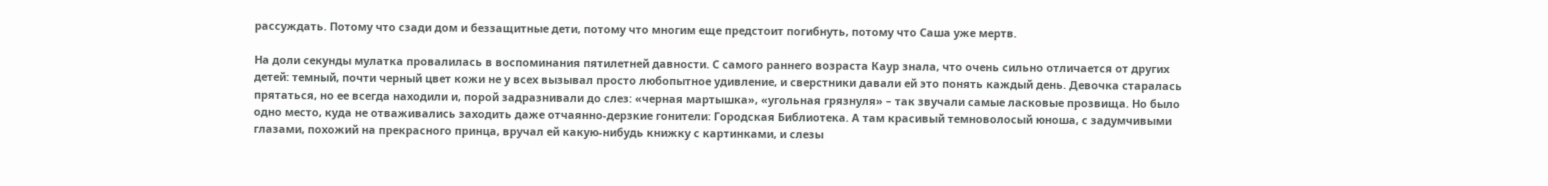рассуждать. Потому что сзади дом и беззащитные дети, потому что многим еще предстоит погибнуть, потому что Саша уже мертв.

На доли секунды мулатка провалилась в воспоминания пятилетней давности. С самого раннего возраста Каур знала, что очень сильно отличается от других детей: темный, почти черный цвет кожи не у всех вызывал просто любопытное удивление, и сверстники давали ей это понять каждый день. Девочка старалась прятаться, но ее всегда находили и, порой задразнивали до слез: «черная мартышка», «угольная грязнуля» – так звучали самые ласковые прозвища. Но было одно место, куда не отваживались заходить даже отчаянно-дерзкие гонители: Городская Библиотека. А там красивый темноволосый юноша, с задумчивыми глазами, похожий на прекрасного принца, вручал ей какую-нибудь книжку с картинками, и слезы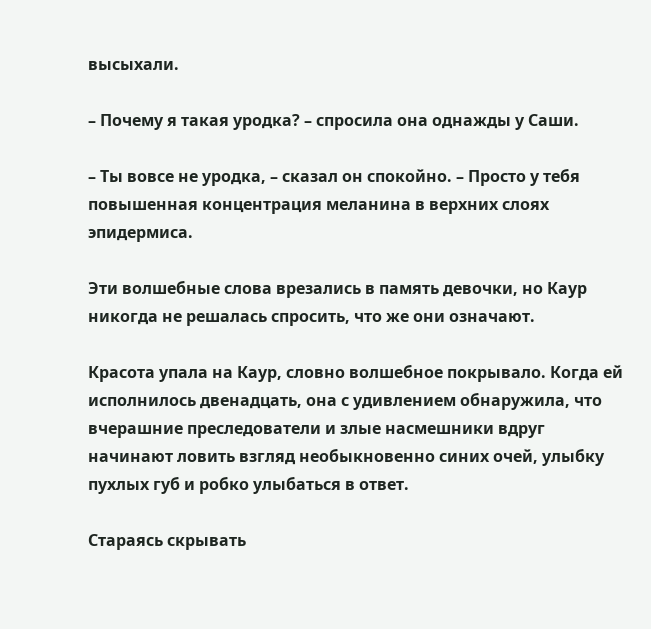высыхали.

– Почему я такая уродка? – спросила она однажды у Саши.

– Ты вовсе не уродка, – сказал он спокойно. – Просто у тебя повышенная концентрация меланина в верхних слоях эпидермиса.

Эти волшебные слова врезались в память девочки, но Каур никогда не решалась спросить, что же они означают.

Красота упала на Каур, словно волшебное покрывало. Когда ей исполнилось двенадцать, она с удивлением обнаружила, что вчерашние преследователи и злые насмешники вдруг начинают ловить взгляд необыкновенно синих очей, улыбку пухлых губ и робко улыбаться в ответ.

Стараясь скрывать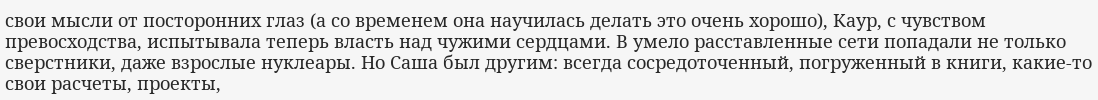свои мысли от посторонних глаз (а со временем она научилась делать это очень хорошо), Каур, с чувством превосходства, испытывала теперь власть над чужими сердцами. В умело расставленные сети попадали не только сверстники, даже взрослые нуклеары. Но Саша был другим: всегда сосредоточенный, погруженный в книги, какие-то свои расчеты, проекты,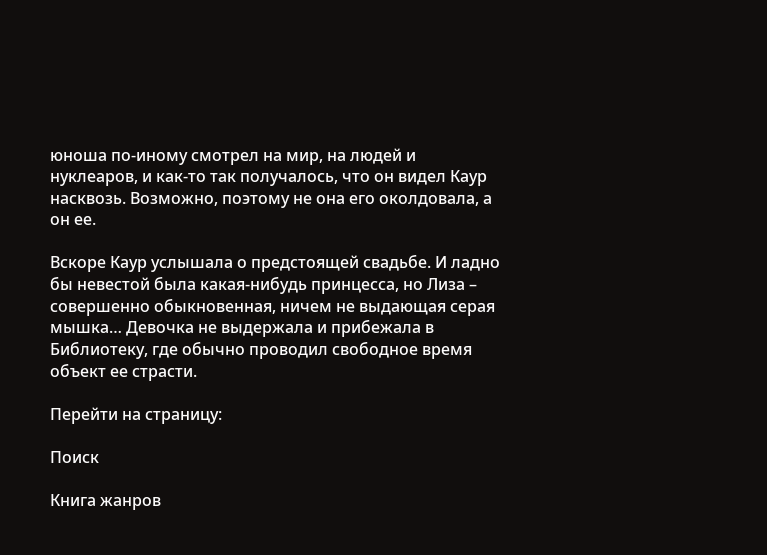юноша по-иному смотрел на мир, на людей и нуклеаров, и как-то так получалось, что он видел Каур насквозь. Возможно, поэтому не она его околдовала, а он ее.

Вскоре Каур услышала о предстоящей свадьбе. И ладно бы невестой была какая-нибудь принцесса, но Лиза – совершенно обыкновенная, ничем не выдающая серая мышка… Девочка не выдержала и прибежала в Библиотеку, где обычно проводил свободное время объект ее страсти.

Перейти на страницу:

Поиск

Книга жанров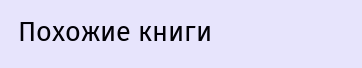Похожие книги